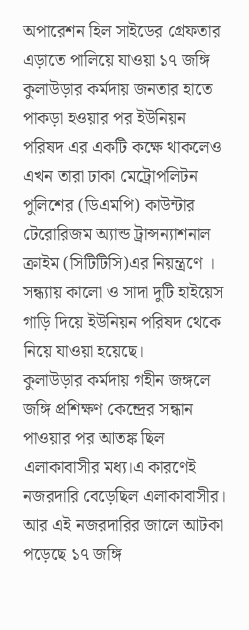অপারেশন হিল সাইডের গ্রেফতার এড়াতে পালিয়ে যাওয়া ১৭ জঙ্গি কুলাউড়ার কর্মদায় জনতার হাতে পাকড়া হওয়ার পর ইউনিয়ন পরিষদ এর একটি কক্ষে থাকলেও এখন তারা ঢাকা মেট্রোপলিটন পুলিশের (ডিএমপি) কাউন্টার টেরোরিজম অ্যান্ড ট্রান্সন্যাশনাল ক্রাইম (সিটিটিসি)এর নিয়ন্ত্রণে । সন্ধ্যায় কালো ও সাদা দুটি হাইয়েস গাড়ি দিয়ে ইউনিয়ন পরিষদ থেকে নিয়ে যাওয়া হয়েছে।
কুলাউড়ার কর্মদায় গহীন জঙ্গলে জঙ্গি প্রশিক্ষণ কেন্দ্রের সন্ধান পাওয়ার পর আতঙ্ক ছিল এলাকাবাসীর মধ্য।এ কারণেই নজরদারি বেড়েছিল এলাকাবাসীর। আর এই নজরদারির জালে আটকা পড়েছে ১৭ জঙ্গি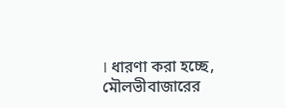। ধারণা করা হচ্ছে, মৌলভীবাজারের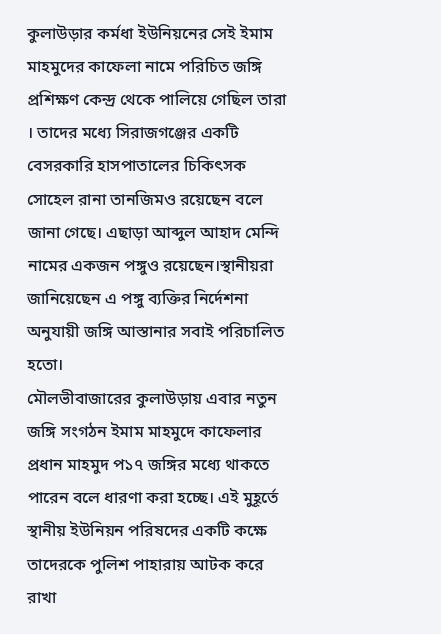কুলাউড়ার কর্মধা ইউনিয়নের সেই ইমাম মাহমুদের কাফেলা নামে পরিচিত জঙ্গি প্রশিক্ষণ কেন্দ্র থেকে পালিয়ে গেছিল তারা । তাদের মধ্যে সিরাজগঞ্জের একটি বেসরকারি হাসপাতালের চিকিৎসক সোহেল রানা তানজিমও রয়েছেন বলে জানা গেছে। এছাড়া আব্দুল আহাদ মেন্দি নামের একজন পঙ্গুও রয়েছেন।স্থানীয়রা জানিয়েছেন এ পঙ্গু ব্যক্তির নির্দেশনা অনুযায়ী জঙ্গি আস্তানার সবাই পরিচালিত হতো।
মৌলভীবাজারের কুলাউড়ায় এবার নতুন জঙ্গি সংগঠন ইমাম মাহমুদে কাফেলার প্রধান মাহমুদ প১৭ জঙ্গির মধ্যে থাকতে পারেন বলে ধারণা করা হচ্ছে। এই মুহূর্তে স্থানীয় ইউনিয়ন পরিষদের একটি কক্ষে তাদেরকে পুলিশ পাহারায় আটক করে রাখা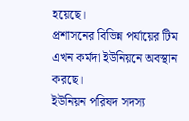হয়েছে।
প্রশাসনের বিভিন্ন পর্যায়ের টিম এখন কর্মদা ইউনিয়নে অবস্থান করছে।
ইউনিয়ন পরিষদ সদস্য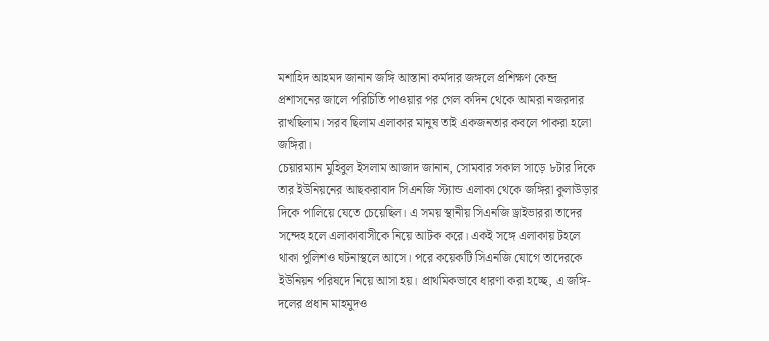মশাহিদ আহমদ জানান জঙ্গি আস্তানা কর্মদার জঙ্গলে প্রশিক্ষণ কেন্দ্র প্রশাসনের জালে পরিচিতি পাওয়ার পর গেল কদিন থেকে আমরা নজরদার রাখছিলাম। সরব ছিলাম এলাকার মানুষ তাই একজনতার কবলে পাকরা হলো জঙ্গিরা।
চেয়ারম্যান মুহিবুল ইসলাম আজাদ জানান, সোমবার সকাল সাড়ে ৮টার দিকে তার ইউনিয়নের আছকরাবাদ সিএনজি স্ট্যান্ড এলাকা থেকে জঙ্গিরা কুলাউড়ার দিকে পালিয়ে যেতে চেয়েছিল। এ সময় স্থানীয় সিএনজি ড্রাইভাররা তাদের সন্দেহ হলে এলাকাবাসীকে নিয়ে আটক করে। একই সঙ্গে এলাকায় টহলে থাকা পুলিশও ঘটনাস্থলে আসে। পরে কয়েকটি সিএনজি যোগে তাদেরকে ইউনিয়ন পরিষদে নিয়ে আসা হয়। প্রাথমিকভাবে ধারণা করা হচ্ছে, এ জঙ্গি-দলের প্রধান মাহমুদও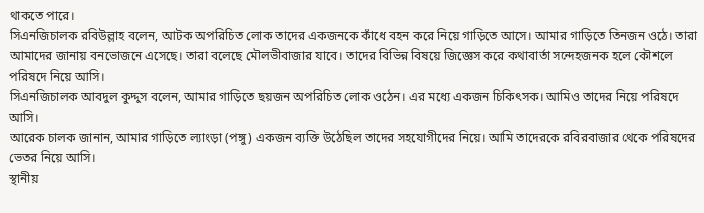থাকতে পারে।
সিএনজিচালক রবিউল্লাহ বলেন, আটক অপরিচিত লোক তাদের একজনকে কাঁধে বহন করে নিয়ে গাড়িতে আসে। আমার গাড়িতে তিনজন ওঠে। তারা আমাদের জানায় বনভোজনে এসেছে। তারা বলেছে মৌলভীবাজার যাবে। তাদের বিভিন্ন বিষয়ে জিজ্ঞেস করে কথাবার্তা সন্দেহজনক হলে কৌশলে পরিষদে নিয়ে আসি।
সিএনজিচালক আবদুল কুদ্দুস বলেন, আমার গাড়িতে ছয়জন অপরিচিত লোক ওঠেন। এর মধ্যে একজন চিকিৎসক। আমিও তাদের নিয়ে পরিষদে আসি।
আরেক চালক জানান, আমার গাড়িতে ল্যাংড়া (পঙ্গু) একজন ব্যক্তি উঠেছিল তাদের সহযোগীদের নিয়ে। আমি তাদেরকে রবিরবাজার থেকে পরিষদের ভেতর নিয়ে আসি।
স্থানীয়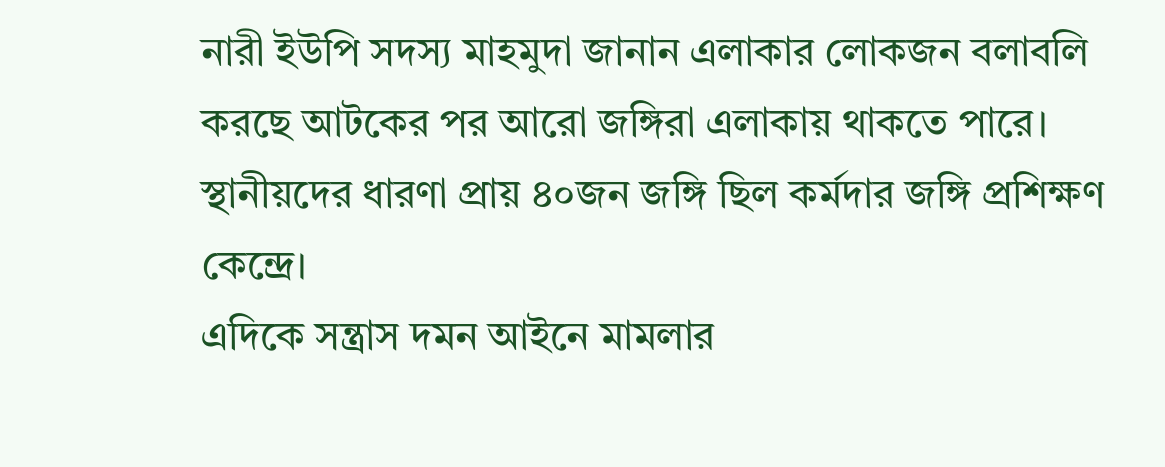নারী ইউপি সদস্য মাহমুদা জানান এলাকার লোকজন বলাবলি করছে আটকের পর আরো জঙ্গিরা এলাকায় থাকতে পারে। স্থানীয়দের ধারণা প্রায় ৪০জন জঙ্গি ছিল কর্মদার জঙ্গি প্রশিক্ষণ কেন্দ্রে।
এদিকে সন্ত্রাস দমন আইনে মামলার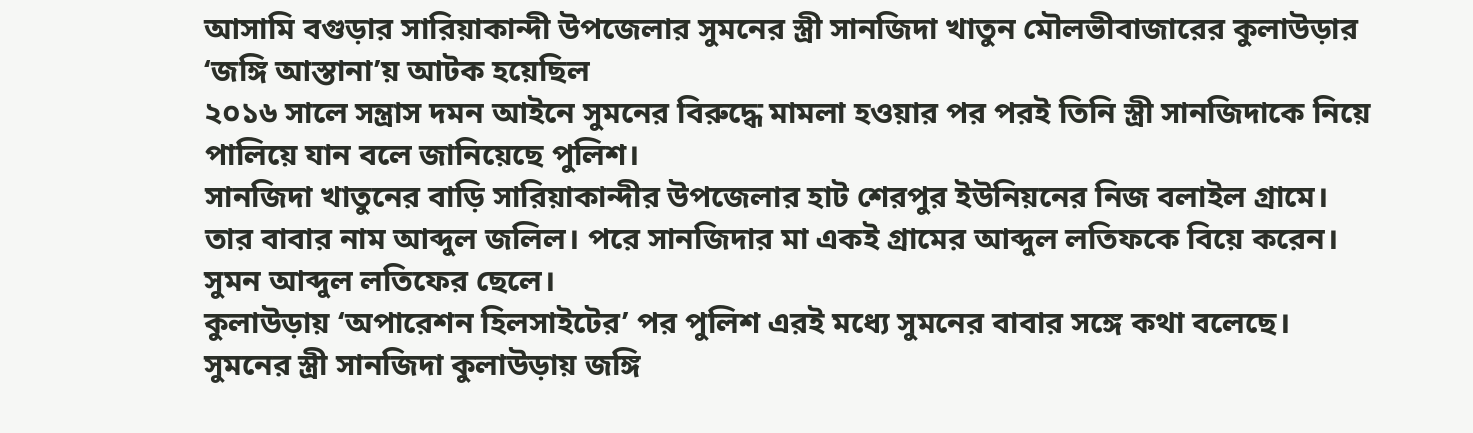আসামি বগুড়ার সারিয়াকান্দী উপজেলার সুমনের স্ত্রী সানজিদা খাতুন মৌলভীবাজারের কুলাউড়ার ‘জঙ্গি আস্তানা’য় আটক হয়েছিল
২০১৬ সালে সন্ত্রাস দমন আইনে সুমনের বিরুদ্ধে মামলা হওয়ার পর পরই তিনি স্ত্রী সানজিদাকে নিয়ে পালিয়ে যান বলে জানিয়েছে পুলিশ।
সানজিদা খাতুনের বাড়ি সারিয়াকান্দীর উপজেলার হাট শেরপুর ইউনিয়নের নিজ বলাইল গ্রামে। তার বাবার নাম আব্দুল জলিল। পরে সানজিদার মা একই গ্রামের আব্দুল লতিফকে বিয়ে করেন। সুমন আব্দুল লতিফের ছেলে।
কুলাউড়ায় ‘অপারেশন হিলসাইটের’ পর পুলিশ এরই মধ্যে সুমনের বাবার সঙ্গে কথা বলেছে। সুমনের স্ত্রী সানজিদা কুলাউড়ায় জঙ্গি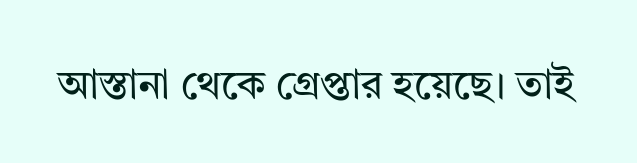আস্তানা থেকে গ্রেপ্তার হয়েছে। তাই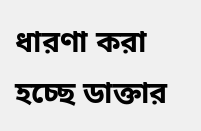ধারণা করা হচ্ছে ডাক্তার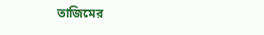তাজিমের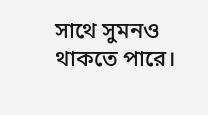সাথে সুমনও থাকতে পারে।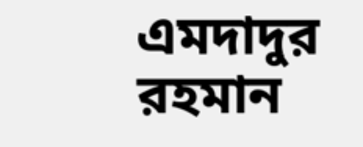এমদাদুর রহমান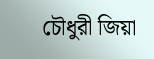চৌধুরী জিয়া